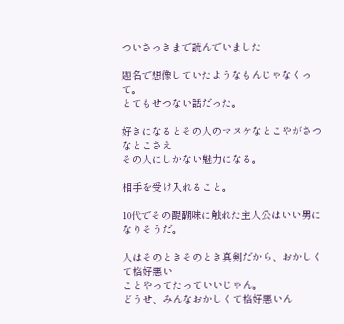ついさっきまで読んでいました

題名で想像していたようなもんじゃなくって。
とてもせつない話だった。

好きになるとその人のマヌケなとこやがさつなとこさえ
その人にしかない魅力になる。

相手を受け入れること。

10代でその醍醐味に触れた主人公はいい男になりそうだ。

人はそのときそのとき真剣だから、おかしくて格好悪い
ことやってたっていいじゃん。
どうせ、みんなおかしくて格好悪いん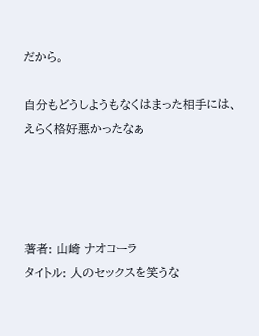だから。

自分もどうしようもなくはまった相手には、えらく格好悪かったなぁ




著者: 山崎 ナオコーラ
タイトル: 人のセックスを笑うな